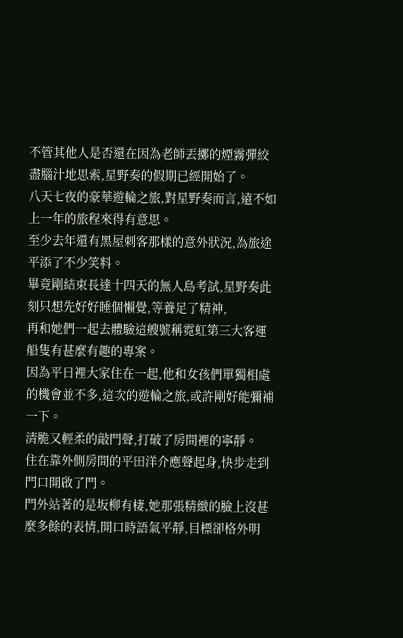不管其他人是否還在因為老師丟擲的煙霧彈絞盡腦汁地思索,星野奏的假期已經開始了。
八天七夜的豪華遊輪之旅,對星野奏而言,遠不如上一年的旅程來得有意思。
至少去年還有黑屋刺客那樣的意外狀況,為旅途平添了不少笑料。
畢竟剛結束長達十四天的無人島考試,星野奏此刻只想先好好睡個懶覺,等養足了精神,
再和她們一起去體驗這艘號稱霓虹第三大客運船隻有甚麼有趣的專案。
因為平日裡大家住在一起,他和女孩們單獨相處的機會並不多,這次的遊輪之旅,或許剛好能彌補一下。
清脆又輕柔的敲門聲,打破了房間裡的寧靜。
住在靠外側房間的平田洋介應聲起身,快步走到門口開啟了門。
門外站著的是坂柳有棲,她那張精緻的臉上沒甚麼多餘的表情,開口時語氣平靜,目標卻格外明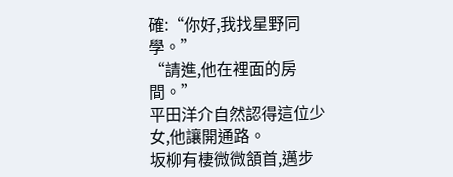確:“你好,我找星野同學。”
“請進,他在裡面的房間。”
平田洋介自然認得這位少女,他讓開通路。
坂柳有棲微微頷首,邁步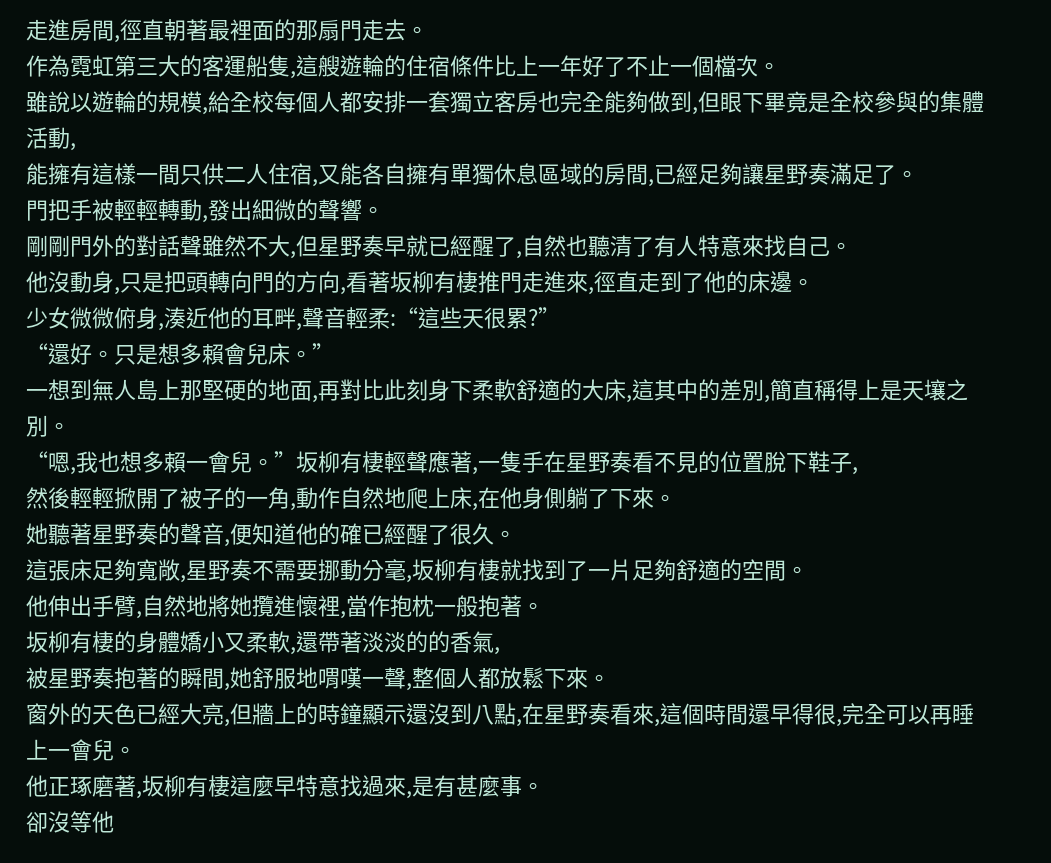走進房間,徑直朝著最裡面的那扇門走去。
作為霓虹第三大的客運船隻,這艘遊輪的住宿條件比上一年好了不止一個檔次。
雖說以遊輪的規模,給全校每個人都安排一套獨立客房也完全能夠做到,但眼下畢竟是全校參與的集體活動,
能擁有這樣一間只供二人住宿,又能各自擁有單獨休息區域的房間,已經足夠讓星野奏滿足了。
門把手被輕輕轉動,發出細微的聲響。
剛剛門外的對話聲雖然不大,但星野奏早就已經醒了,自然也聽清了有人特意來找自己。
他沒動身,只是把頭轉向門的方向,看著坂柳有棲推門走進來,徑直走到了他的床邊。
少女微微俯身,湊近他的耳畔,聲音輕柔:“這些天很累?”
“還好。只是想多賴會兒床。”
一想到無人島上那堅硬的地面,再對比此刻身下柔軟舒適的大床,這其中的差別,簡直稱得上是天壤之別。
“嗯,我也想多賴一會兒。”坂柳有棲輕聲應著,一隻手在星野奏看不見的位置脫下鞋子,
然後輕輕掀開了被子的一角,動作自然地爬上床,在他身側躺了下來。
她聽著星野奏的聲音,便知道他的確已經醒了很久。
這張床足夠寬敞,星野奏不需要挪動分毫,坂柳有棲就找到了一片足夠舒適的空間。
他伸出手臂,自然地將她攬進懷裡,當作抱枕一般抱著。
坂柳有棲的身體嬌小又柔軟,還帶著淡淡的的香氣,
被星野奏抱著的瞬間,她舒服地喟嘆一聲,整個人都放鬆下來。
窗外的天色已經大亮,但牆上的時鐘顯示還沒到八點,在星野奏看來,這個時間還早得很,完全可以再睡上一會兒。
他正琢磨著,坂柳有棲這麼早特意找過來,是有甚麼事。
卻沒等他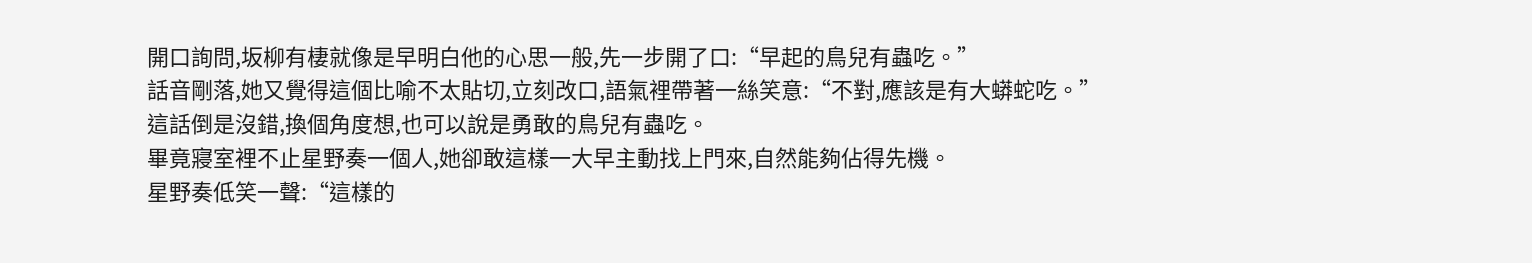開口詢問,坂柳有棲就像是早明白他的心思一般,先一步開了口:“早起的鳥兒有蟲吃。”
話音剛落,她又覺得這個比喻不太貼切,立刻改口,語氣裡帶著一絲笑意:“不對,應該是有大蟒蛇吃。”
這話倒是沒錯,換個角度想,也可以說是勇敢的鳥兒有蟲吃。
畢竟寢室裡不止星野奏一個人,她卻敢這樣一大早主動找上門來,自然能夠佔得先機。
星野奏低笑一聲:“這樣的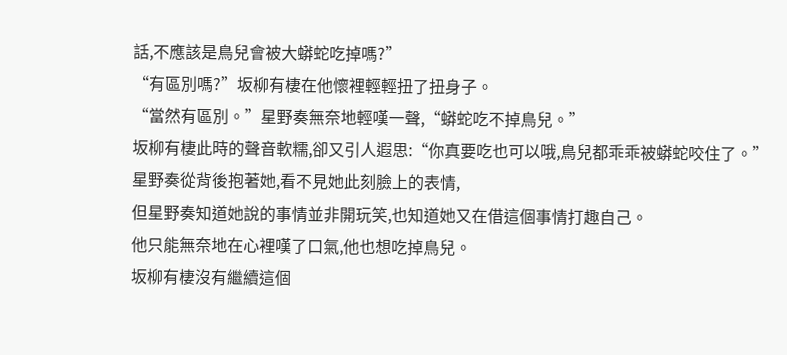話,不應該是鳥兒會被大蟒蛇吃掉嗎?”
“有區別嗎?”坂柳有棲在他懷裡輕輕扭了扭身子。
“當然有區別。”星野奏無奈地輕嘆一聲,“蟒蛇吃不掉鳥兒。”
坂柳有棲此時的聲音軟糯,卻又引人遐思:“你真要吃也可以哦,鳥兒都乖乖被蟒蛇咬住了。”
星野奏從背後抱著她,看不見她此刻臉上的表情,
但星野奏知道她說的事情並非開玩笑,也知道她又在借這個事情打趣自己。
他只能無奈地在心裡嘆了口氣,他也想吃掉鳥兒。
坂柳有棲沒有繼續這個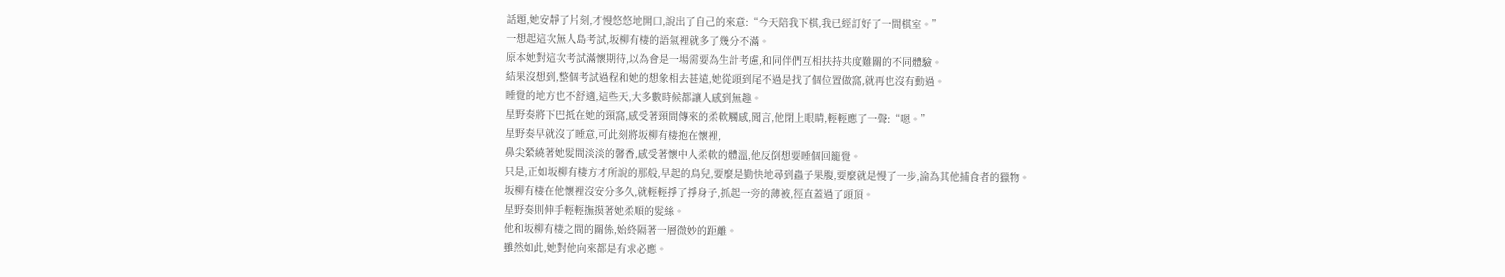話題,她安靜了片刻,才慢悠悠地開口,說出了自己的來意:“今天陪我下棋,我已經訂好了一間棋室。”
一想起這次無人島考試,坂柳有棲的語氣裡就多了幾分不滿。
原本她對這次考試滿懷期待,以為會是一場需要為生計考慮,和同伴們互相扶持共度難關的不同體驗。
結果沒想到,整個考試過程和她的想象相去甚遠,她從頭到尾不過是找了個位置做窩,就再也沒有動過。
睡覺的地方也不舒適,這些天,大多數時候都讓人感到無趣。
星野奏將下巴抵在她的頸窩,感受著頸間傳來的柔軟觸感,聞言,他閉上眼睛,輕輕應了一聲:“嗯。”
星野奏早就沒了睡意,可此刻將坂柳有棲抱在懷裡,
鼻尖縈繞著她髮間淡淡的馨香,感受著懷中人柔軟的體溫,他反倒想要睡個回籠覺。
只是,正如坂柳有棲方才所說的那般,早起的鳥兒,要麼是勤快地尋到蟲子果腹,要麼就是慢了一步,淪為其他捕食者的獵物。
坂柳有棲在他懷裡沒安分多久,就輕輕掙了掙身子,抓起一旁的薄被,徑直蓋過了頭頂。
星野奏則伸手輕輕撫摸著她柔順的髮絲。
他和坂柳有棲之間的關係,始終隔著一層微妙的距離。
雖然如此,她對他向來都是有求必應。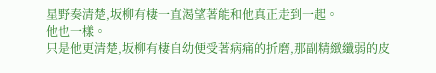星野奏清楚,坂柳有棲一直渴望著能和他真正走到一起。
他也一樣。
只是他更清楚,坂柳有棲自幼便受著病痛的折磨,那副精緻纖弱的皮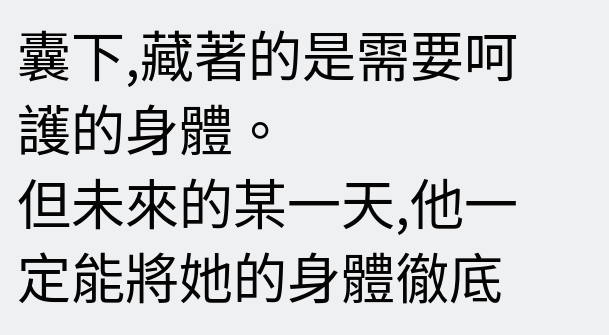囊下,藏著的是需要呵護的身體。
但未來的某一天,他一定能將她的身體徹底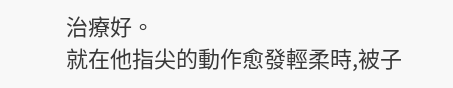治療好。
就在他指尖的動作愈發輕柔時,被子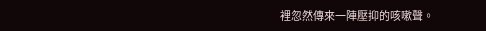裡忽然傳來一陣壓抑的咳嗽聲。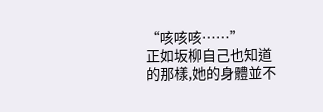“咳咳咳……”
正如坂柳自己也知道的那樣,她的身體並不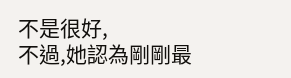不是很好,
不過,她認為剛剛最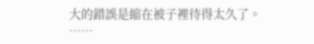大的錯誤是縮在被子裡待得太久了。
……